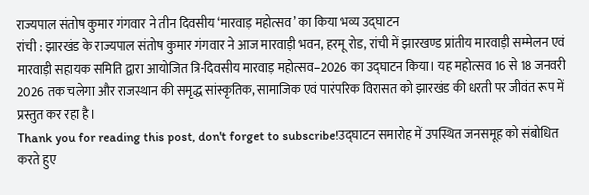राज्यपाल संतोष कुमार गंगवार ने तीन दिवसीय ‘मारवाड़ महोत्सव’ का किया भव्य उद्घाटन
रांची : झारखंड के राज्यपाल संतोष कुमार गंगवार ने आज मारवाड़ी भवन, हरमू रोड, रांची में झारखण्ड प्रांतीय मारवाड़ी सम्मेलन एवं मारवाड़ी सहायक समिति द्वारा आयोजित त्रि-दिवसीय मारवाड़ महोत्सव–2026 का उद्घाटन किया। यह महोत्सव 16 से 18 जनवरी 2026 तक चलेगा और राजस्थान की समृद्ध सांस्कृतिक, सामाजिक एवं पारंपरिक विरासत को झारखंड की धरती पर जीवंत रूप में प्रस्तुत कर रहा है।
Thank you for reading this post, don't forget to subscribe!उद्घाटन समारोह में उपस्थित जनसमूह को संबोधित करते हुए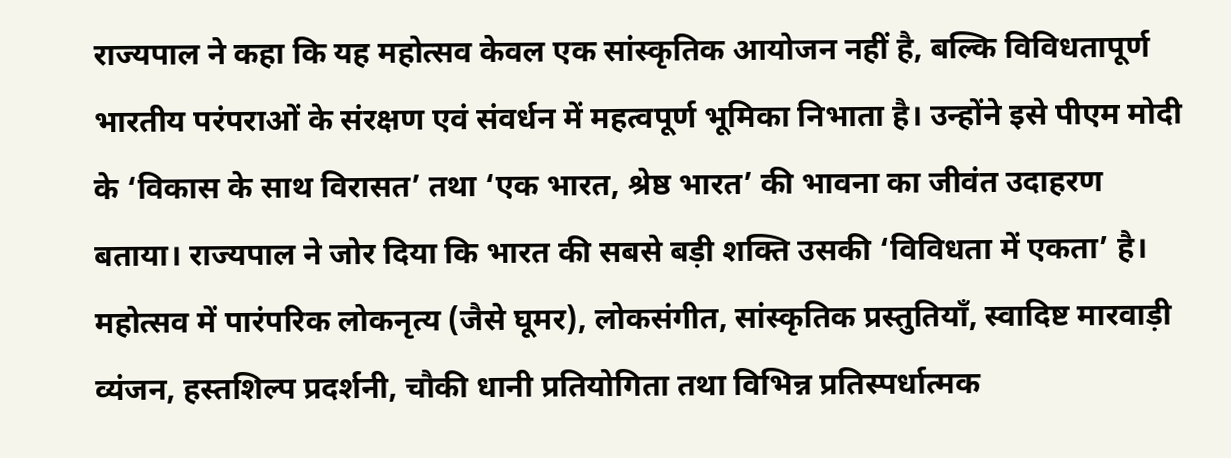राज्यपाल ने कहा कि यह महोत्सव केवल एक सांस्कृतिक आयोजन नहीं है, बल्कि विविधतापूर्ण भारतीय परंपराओं के संरक्षण एवं संवर्धन में महत्वपूर्ण भूमिका निभाता है। उन्होंने इसे पीएम मोदी के ‘विकास के साथ विरासत’ तथा ‘एक भारत, श्रेष्ठ भारत’ की भावना का जीवंत उदाहरण बताया। राज्यपाल ने जोर दिया कि भारत की सबसे बड़ी शक्ति उसकी ‘विविधता में एकता’ है।
महोत्सव में पारंपरिक लोकनृत्य (जैसे घूमर), लोकसंगीत, सांस्कृतिक प्रस्तुतियाँ, स्वादिष्ट मारवाड़ी व्यंजन, हस्तशिल्प प्रदर्शनी, चौकी धानी प्रतियोगिता तथा विभिन्न प्रतिस्पर्धात्मक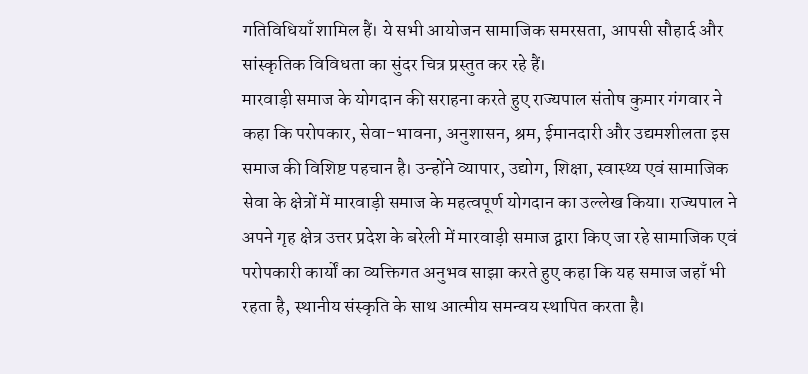गतिविधियाँ शामिल हैं। ये सभी आयोजन सामाजिक समरसता, आपसी सौहार्द और सांस्कृतिक विविधता का सुंदर चित्र प्रस्तुत कर रहे हैं।
मारवाड़ी समाज के योगदान की सराहना करते हुए राज्यपाल संतोष कुमार गंगवार ने कहा कि परोपकार, सेवा-भावना, अनुशासन, श्रम, ईमानदारी और उद्यमशीलता इस समाज की विशिष्ट पहचान है। उन्होंने व्यापार, उद्योग, शिक्षा, स्वास्थ्य एवं सामाजिक सेवा के क्षेत्रों में मारवाड़ी समाज के महत्वपूर्ण योगदान का उल्लेख किया। राज्यपाल ने अपने गृह क्षेत्र उत्तर प्रदेश के बरेली में मारवाड़ी समाज द्वारा किए जा रहे सामाजिक एवं परोपकारी कार्यों का व्यक्तिगत अनुभव साझा करते हुए कहा कि यह समाज जहाँ भी रहता है, स्थानीय संस्कृति के साथ आत्मीय समन्वय स्थापित करता है।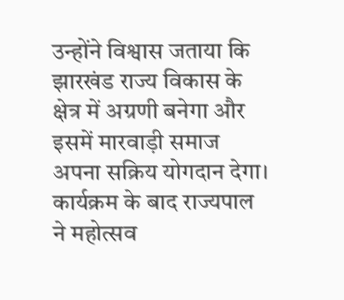उन्होंने विश्वास जताया कि झारखंड राज्य विकास के क्षेत्र में अग्रणी बनेगा और इसमें मारवाड़ी समाज अपना सक्रिय योगदान देगा। कार्यक्रम के बाद राज्यपाल ने महोत्सव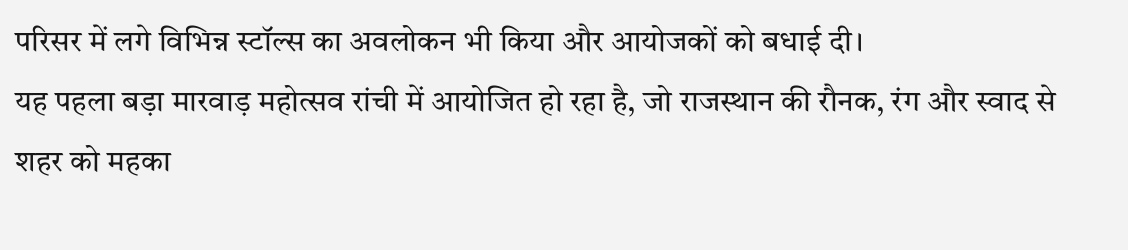परिसर में लगे विभिन्न स्टॉल्स का अवलोकन भी किया और आयोजकों को बधाई दी।
यह पहला बड़ा मारवाड़ महोत्सव रांची में आयोजित हो रहा है, जो राजस्थान की रौनक, रंग और स्वाद से शहर को महका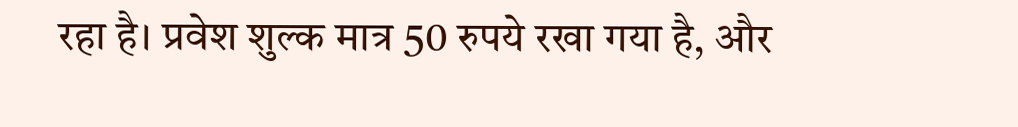रहा है। प्रवेश शुल्क मात्र 50 रुपये रखा गया है, और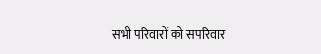सभी परिवारों को सपरिवार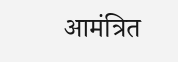आमंत्रित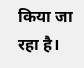किया जा रहा है।